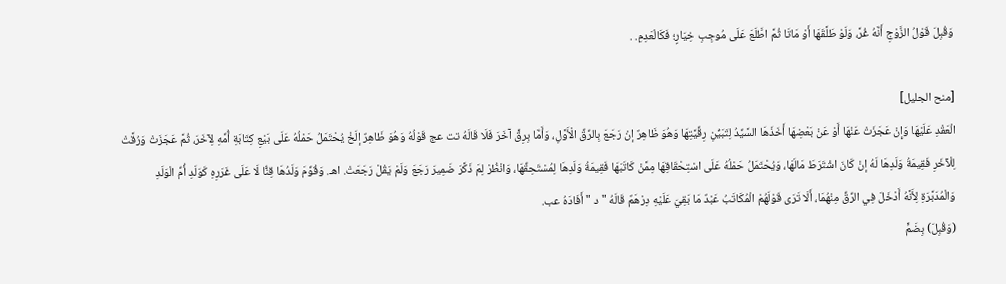وَقُبِلَ قَوْلُ الزَّوْجِ أَنَّهُ غُرَّ، وَلَوْ طَلَّقَهَا أَوْ مَاتَا ثُمَّ اطَّلَعَ عَلَى مُوجِبِ خِيَارٍ؛ فَكَالْعَدِمِ. .

[منح الجليل]
الْعَقْدِ عَلَيْهَا وَإِنْ عَجَزَتْ عَنْهَا أَوْ عَنْ بَعْضِهَا أَخَذَهَا السَّيِّدُ لِتَبَيُّنِ رِقِّيَّتِهَا وَهُوَ ظَاهِرٌ إنْ رَجَعَ بِالرِّقِّ الْأَوَّلِ، وَأَمَّا بِرِقٍّ آخَرَ فَلَا قَالَهُ تت عج قَوْلُهُ وَهُوَ ظَاهِرٌ إلَخْ يُحْتَمَلُ حَمْلُهُ عَلَى بَيْعِ كِتَابَةِ أُمِّهِ لِآخَرَ، ثُمَّ عَجَزَتْ وَرُقَّتْ لِلْآخَرِ فَقِيمَةُ وَلَدِهَا لَهُ إنْ كَانَ اشْتَرَطَ مَالَهَا، وَيُحْتَمَلُ حَمْلُهُ عَلَى اسْتِحْقَاقِهَا مِمَّنْ كَاتَبَهَا فَقِيمَةُ وَلَدِهَا لِمُسْتَحِقِّهَا، وَانْظُرْ لِمَ ذَكَّرَ ضَمِيرَ رَجَعَ وَلَمْ يَقُلْ رَجَعَتْ. اهـ. وَقُوِّمَ وَلَدُهَا قِنًّا لَا عَلَى غَرَرِهِ كَوَلَدِ أُمِّ الْوَلَدِ وَالْمُدَبَّرَةِ لِأَنَّهُ أَدْخَلَ فِي الرِّقِّ مِنْهُمَا، أَلَا تَرَى قَوْلَهُمْ الْمُكَاتَبُ عَبْدٌ مَا بَقِيَ عَلَيْهِ دِرْهَمٌ قَالَهُ " د " أَفَادَهُ عب.
(وَقُبِلَ) بِضَمٍّ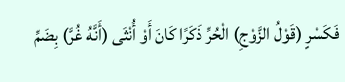فَكَسْرٍ (قَوْلُ الزَّوْجِ) الْحُرِّ ذَكَرًا كَانَ أَوْ أُنْثَى (أَنَّهُ غُرَّ) بِضَمِّ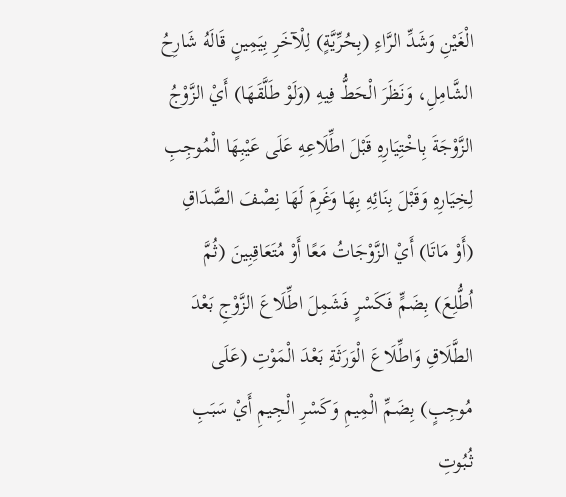الْغَيْنِ وَشَدِّ الرَّاءِ (بِحُرِّيَّةٍ) لِلْآخَرِ بِيَمِينٍ قَالَهُ شَارِحُ الشَّامِلِ، وَنَظَرَ الْحَطُّ فِيهِ (وَلَوْ طَلَّقَهَا) أَيْ الزَّوْجُ الزَّوْجَةَ بِاخْتِيَارِهِ قَبْلَ اطِّلَاعِهِ عَلَى عَيْبِهَا الْمُوجِبِ لِخِيَارِهِ وَقَبْلَ بِنَائِهِ بِهَا وَغَرِمَ لَهَا نِصْفَ الصَّدَاقِ (أَوْ مَاتَا) أَيْ الزَّوْجَاتُ مَعًا أَوْ مُتَعَاقِبِينَ (ثُمَّ اُطُّلِعَ) بِضَمٍّ فَكَسْرٍ فَشَمِلَ اطِّلَاعَ الزَّوْجِ بَعْدَ الطَّلَاقِ وَاطِّلَاعَ الْوَرَثَةِ بَعْدَ الْمَوْتِ (عَلَى مُوجِبٍ) بِضَمِّ الْمِيمِ وَكَسْرِ الْجِيمِ أَيْ سَبَبِ ثُبُوتِ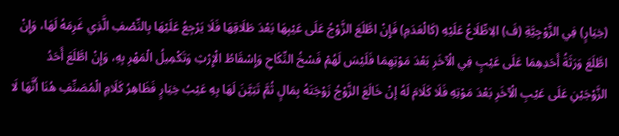(خِيَارٍ) فِي الزَّوْجِيَّةِ (فَ) الِاطِّلَاعُ عَلَيْهِ (كَالْعَدَمِ) فَإِنْ اطَّلَعَ الزَّوْجُ عَلَى عَيْبِهَا بَعْدَ طَلَاقِهَا فَلَا يَرْجِعُ عَلَيْهَا بِالنِّصْفِ الَّذِي غَرِمَهُ لَهَا، وَإِنْ اطَّلَعَ وَرَثَةُ أَحَدِهِمَا عَلَى عَيْبٍ فِي الْآخَرِ بَعْدَ مَوْتِهِمَا فَلَيْسَ لَهُمْ فَسْخُ النِّكَاحِ وَإِسْقَاطُ الْإِرْثِ وَتَكْمِيلُ الْمَهْرِ بِهِ، وَإِنْ اطَّلَعَ أَحَدُ الزَّوْجَيْنِ عَلَى عَيْبِ الْآخَرِ بَعْدَ مَوْتِهِ فَلَا كَلَامَ لَهُ إنْ خَالَعَ الزَّوْجُ زَوْجَتَهُ بِمَالٍ ثُمَّ تَبَيَّنَ لَهَا بِهِ عَيْبُ خِيَارٍ فَظَاهِرُ كَلَامِ الْمُصَنِّفِ هُنَا أَنَّهَا لَا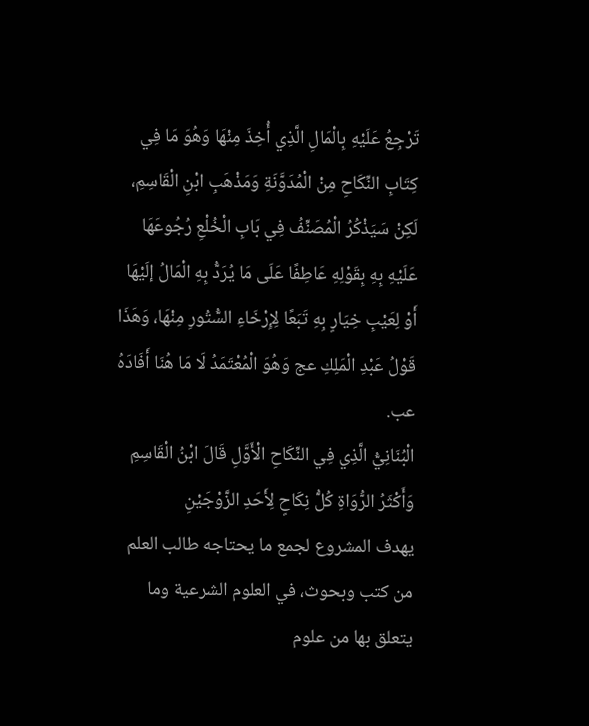تَرْجِعُ عَلَيْهِ بِالْمَالِ الَّذِي أُخِذَ مِنْهَا وَهُوَ مَا فِي كِتَابِ النِّكَاحِ مِنْ الْمُدَوَّنَةِ وَمَذْهَبِ ابْنِ الْقَاسِمِ، لَكِنْ سَيَذْكُرُ الْمُصَنِّفُ فِي بَابِ الْخُلْعِ رُجُوعَهَا عَلَيْهِ بِهِ بِقَوْلِهِ عَاطِفًا عَلَى مَا يُرَدُّ بِهِ الْمَالُ إلَيْهَا أَوْ لِعَيْبِ خِيَارٍ بِهِ تَبَعًا لِإِرْخَاءِ السُّتُورِ مِنْهَا، وَهَذَا قَوْلُ عَبْدِ الْمَلِكِ عج وَهُوَ الْمُعْتَمَدُ لَا مَا هُنَا أَفَادَهُ عب.
الْبُنَانِيُّ الَّذِي فِي النِّكَاحِ الْأَوَّلِ قَالَ ابْنُ الْقَاسِمِ وَأَكْثَرُ الرُّوَاةِ كُلُّ نِكَاحٍ لِأَحَدِ الزَّوْجَيْنِ
يهدف المشروع لجمع ما يحتاجه طالب العلم من كتب وبحوث، في العلوم الشرعية وما يتعلق بها من علوم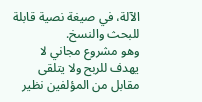الآلة، في صيغة نصية قابلة للبحث والنسخ.
وهو مشروع مجاني لا يهدف للربح ولا يتلقى مقابل من المؤلفين نظير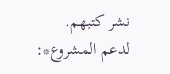نشر كتبهم.
لدعم المشروع*: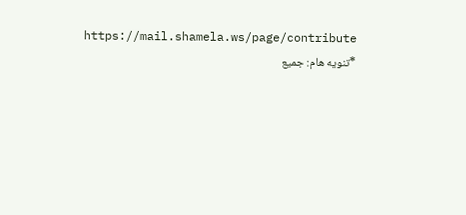https://mail.shamela.ws/page/contribute
*تنويه هام: جميع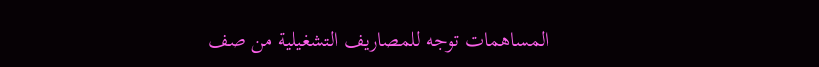المساهمات توجه للمصاريف التشغيلية من صف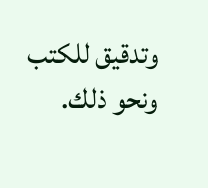وتدقيق للكتب ونحو ذلك.